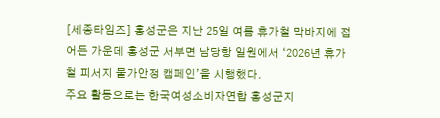[세종타임즈] 홍성군은 지난 25일 여름 휴가철 막바지에 접어든 가운데 홍성군 서부면 남당항 일원에서 ‘2026년 휴가철 피서지 물가안정 캠페인’을 시행했다.
주요 활동으로는 한국여성소비자연합 홍성군지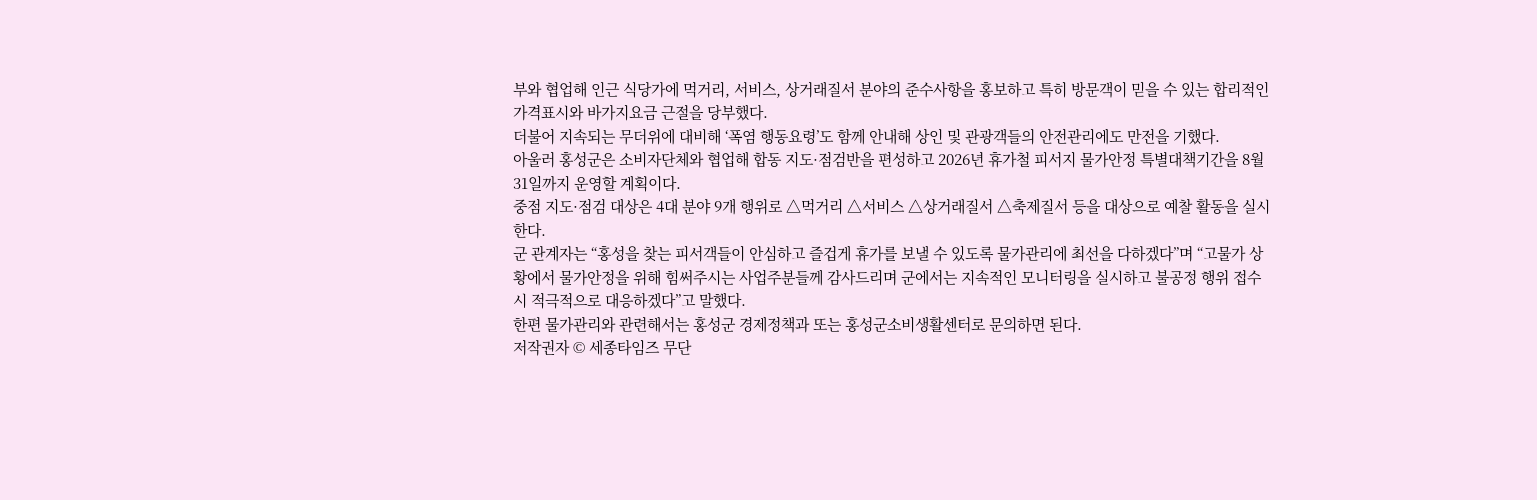부와 협업해 인근 식당가에 먹거리, 서비스, 상거래질서 분야의 준수사항을 홍보하고 특히 방문객이 믿을 수 있는 합리적인 가격표시와 바가지요금 근절을 당부했다.
더불어 지속되는 무더위에 대비해 ‘폭염 행동요령’도 함께 안내해 상인 및 관광객들의 안전관리에도 만전을 기했다.
아울러 홍성군은 소비자단체와 협업해 합동 지도·점검반을 편성하고 2026년 휴가철 피서지 물가안정 특별대책기간을 8월 31일까지 운영할 계획이다.
중점 지도·점검 대상은 4대 분야 9개 행위로 △먹거리 △서비스 △상거래질서 △축제질서 등을 대상으로 예찰 활동을 실시한다.
군 관계자는 “홍성을 찾는 피서객들이 안심하고 즐겁게 휴가를 보낼 수 있도록 물가관리에 최선을 다하겠다”며 “고물가 상황에서 물가안정을 위해 힘써주시는 사업주분들께 감사드리며 군에서는 지속적인 모니터링을 실시하고 불공정 행위 접수 시 적극적으로 대응하겠다”고 말했다.
한편 물가관리와 관련해서는 홍성군 경제정책과 또는 홍성군소비생활센터로 문의하면 된다.
저작권자 © 세종타임즈 무단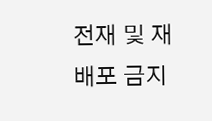전재 및 재배포 금지